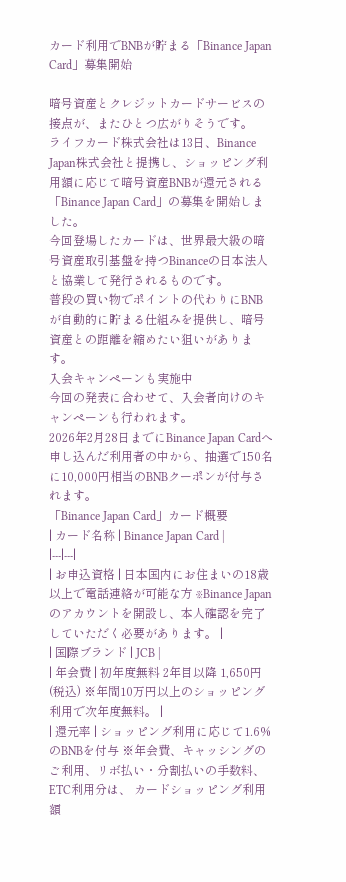カード利用でBNBが貯まる「Binance Japan Card」募集開始

暗号資産とクレジットカードサービスの接点が、またひとつ広がりそうです。
ライフカード株式会社は13日、Binance Japan株式会社と提携し、ショッピング利用額に応じて暗号資産BNBが還元される「Binance Japan Card」の募集を開始しました。
今回登場したカードは、世界最大級の暗号資産取引基盤を持つBinanceの日本法人と協業して発行されるものです。
普段の買い物でポイントの代わりにBNBが自動的に貯まる仕組みを提供し、暗号資産との距離を縮めたい狙いがあります。
入会キャンペーンも実施中
今回の発表に合わせて、入会者向けのキャンペーンも行われます。
2026年2月28日までにBinance Japan Cardへ申し込んだ利用者の中から、抽選で150名に10,000円相当のBNBクーポンが付与されます。
「Binance Japan Card」カード概要
| カード名称 | Binance Japan Card |
|---|---|
| お申込資格 | 日本国内にお住まいの18歳以上で電話連絡が可能な方 ※Binance Japanのアカウントを開設し、本人確認を完了していただく必要があります。 |
| 国際ブランド | JCB |
| 年会費 | 初年度無料 2年目以降 1,650円(税込) ※年間10万円以上のショッピング利用で次年度無料。 |
| 還元率 | ショッピング利用に応じて1.6%のBNBを付与 ※年会費、キャッシングのご利用、リボ払い・分割払いの手数料、ETC利用分は、 カードショッピング利用額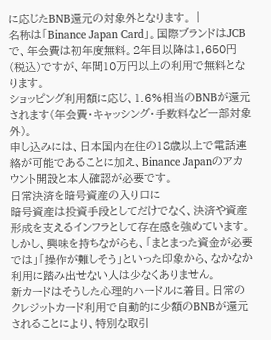に応じたBNB還元の対象外となります。 |
名称は「Binance Japan Card」。国際ブランドはJCBで、年会費は初年度無料。2年目以降は1,650円(税込)ですが、年間10万円以上の利用で無料となります。
ショッピング利用額に応じ、1.6%相当のBNBが還元されます(年会費・キャッシング・手数料など一部対象外)。
申し込みには、日本国内在住の18歳以上で電話連絡が可能であることに加え、Binance Japanのアカウント開設と本人確認が必要です。
日常決済を暗号資産の入り口に
暗号資産は投資手段としてだけでなく、決済や資産形成を支えるインフラとして存在感を強めています。
しかし、興味を持ちながらも、「まとまった資金が必要では」「操作が難しそう」といった印象から、なかなか利用に踏み出せない人は少なくありません。
新カードはそうした心理的ハードルに着目。日常のクレジットカード利用で自動的に少額のBNBが還元されることにより、特別な取引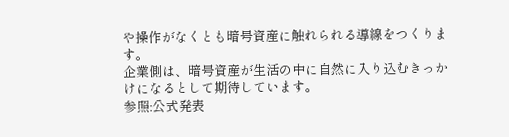や操作がなくとも暗号資産に触れられる導線をつくります。
企業側は、暗号資産が生活の中に自然に入り込むきっかけになるとして期待しています。
参照:公式発表